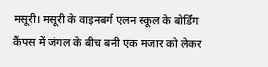मसूरी। मसूरी के वाइनबर्ग एलन स्कूल के बोर्डिंग कैंपस में जंगल के बीच बनी एक मजार को लेकर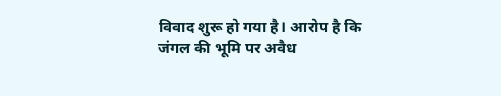विवाद शुरू हो गया है। आरोप है कि जंगल की भूमि पर अवैध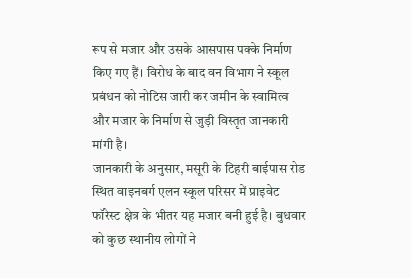रूप से मजार और उसके आसपास पक्के निर्माण किए गए हैं। विरोध के बाद वन विभाग ने स्कूल प्रबंधन को नोटिस जारी कर जमीन के स्वामित्व और मजार के निर्माण से जुड़ी विस्तृत जानकारी मांगी है।
जानकारी के अनुसार, मसूरी के टिहरी बाईपास रोड स्थित वाइनबर्ग एलन स्कूल परिसर में प्राइवेट फॉरेस्ट क्षेत्र के भीतर यह मजार बनी हुई है। बुधवार को कुछ स्थानीय लोगों ने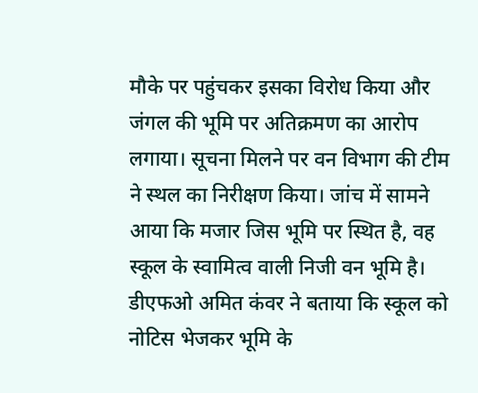मौके पर पहुंचकर इसका विरोध किया और जंगल की भूमि पर अतिक्रमण का आरोप लगाया। सूचना मिलने पर वन विभाग की टीम ने स्थल का निरीक्षण किया। जांच में सामने आया कि मजार जिस भूमि पर स्थित है, वह स्कूल के स्वामित्व वाली निजी वन भूमि है।
डीएफओ अमित कंवर ने बताया कि स्कूल को नोटिस भेजकर भूमि के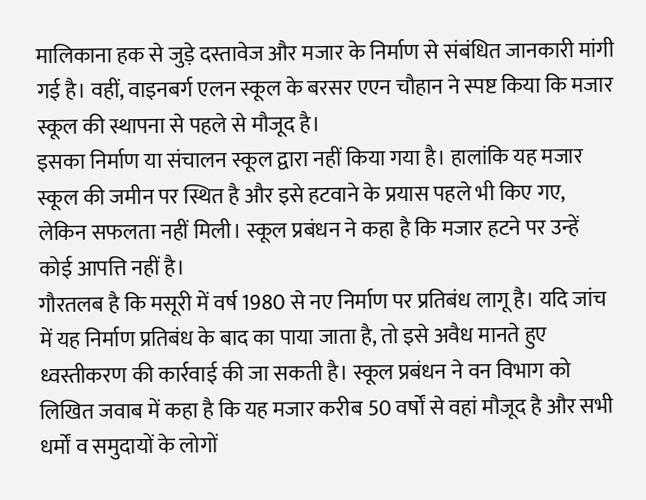मालिकाना हक से जुड़े दस्तावेज और मजार के निर्माण से संबंधित जानकारी मांगी गई है। वहीं, वाइनबर्ग एलन स्कूल के बरसर एएन चौहान ने स्पष्ट किया कि मजार स्कूल की स्थापना से पहले से मौजूद है।
इसका निर्माण या संचालन स्कूल द्वारा नहीं किया गया है। हालांकि यह मजार स्कूल की जमीन पर स्थित है और इसे हटवाने के प्रयास पहले भी किए गए, लेकिन सफलता नहीं मिली। स्कूल प्रबंधन ने कहा है कि मजार हटने पर उन्हें कोई आपत्ति नहीं है।
गौरतलब है कि मसूरी में वर्ष 1980 से नए निर्माण पर प्रतिबंध लागू है। यदि जांच में यह निर्माण प्रतिबंध के बाद का पाया जाता है, तो इसे अवैध मानते हुए ध्वस्तीकरण की कार्रवाई की जा सकती है। स्कूल प्रबंधन ने वन विभाग को लिखित जवाब में कहा है कि यह मजार करीब 50 वर्षों से वहां मौजूद है और सभी धर्मों व समुदायों के लोगों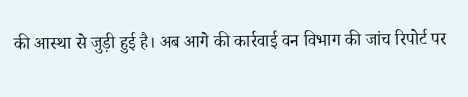की आस्था से जुड़ी हुई है। अब आगे की कार्रवाई वन विभाग की जांच रिपोर्ट पर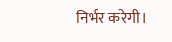निर्भर करेगी।